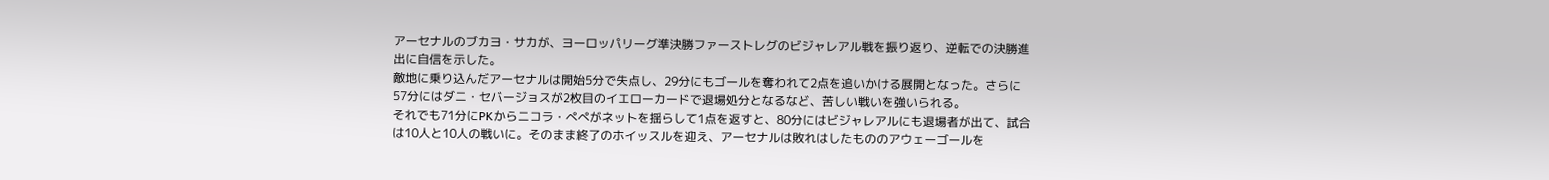アーセナルのブカヨ・サカが、ヨーロッパリーグ準決勝ファーストレグのビジャレアル戦を振り返り、逆転での決勝進出に自信を示した。
敵地に乗り込んだアーセナルは開始5分で失点し、29分にもゴールを奪われて2点を追いかける展開となった。さらに57分にはダニ・セバージョスが2枚目のイエローカードで退場処分となるなど、苦しい戦いを強いられる。
それでも71分にPKからニコラ・ぺぺがネットを揺らして1点を返すと、80分にはビジャレアルにも退場者が出て、試合は10人と10人の戦いに。そのまま終了のホイッスルを迎え、アーセナルは敗れはしたもののアウェーゴールを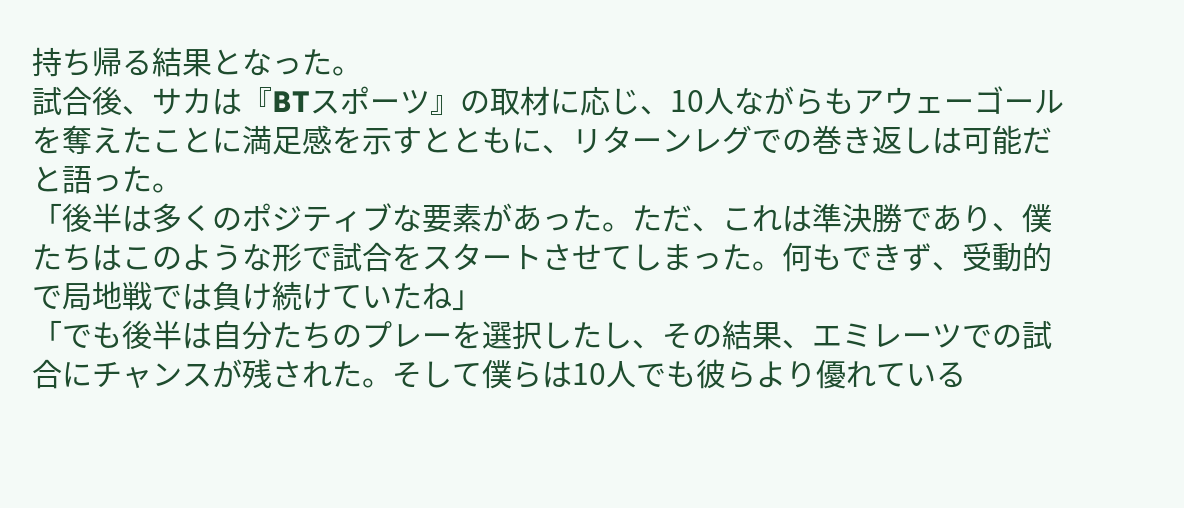持ち帰る結果となった。
試合後、サカは『BTスポーツ』の取材に応じ、10人ながらもアウェーゴールを奪えたことに満足感を示すとともに、リターンレグでの巻き返しは可能だと語った。
「後半は多くのポジティブな要素があった。ただ、これは準決勝であり、僕たちはこのような形で試合をスタートさせてしまった。何もできず、受動的で局地戦では負け続けていたね」
「でも後半は自分たちのプレーを選択したし、その結果、エミレーツでの試合にチャンスが残された。そして僕らは10人でも彼らより優れている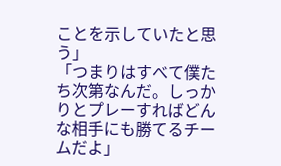ことを示していたと思う」
「つまりはすべて僕たち次第なんだ。しっかりとプレーすればどんな相手にも勝てるチームだよ」